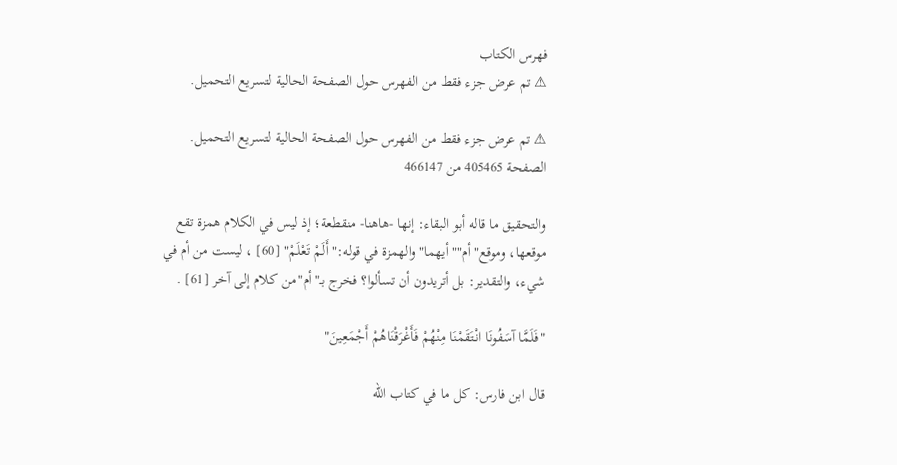فهرس الكتاب
⚠ تم عرض جزء فقط من الفهرس حول الصفحة الحالية لتسريع التحميل.

⚠ تم عرض جزء فقط من الفهرس حول الصفحة الحالية لتسريع التحميل.
الصفحة 405465 من 466147

والتحقيق ما قاله أبو البقاء: إنها -هاهنا- منقطعة؛ إذ ليس في الكلام همزة تقع موقعها، وموقع"أم""أيهما"والهمزة في قوله:"أَلَمْ تَعْلَمْ" [60] ، ليست من أم في شيء، والتقدير: بل أتريدون أن تسألوا؟ فخرج بـ"أم"من كلام إلى آخر [61] .

"فَلَمَّا آسَفُونَا انْتَقَمْنَا مِنْهُمْ فَأَغْرَقْنَاهُمْ أَجْمَعِينَ"

قال ابن فارس: كل ما في كتاب الله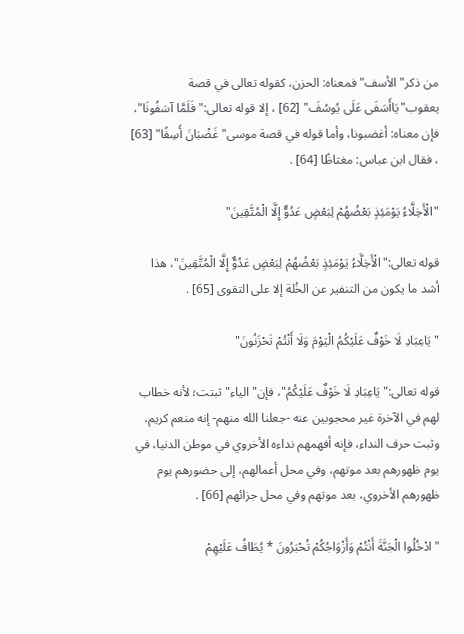من ذكر"الأسف"فمعناه: الحزن، كقوله تعالى في قصة يعقوب"يَاأَسَفَى عَلَى يُوسُفَ" [62] ، إلا قوله تعالى:"فَلَمَّا آسَفُونَا"، فإن معناه: أغضبونا، وأما قوله في قصة موسى"غَضْبَانَ أَسِفًا" [63] ، فقال ابن عباس: مغتاظًا [64] .

"الْأَخِلَّاءُ يَوْمَئِذٍ بَعْضُهُمْ لِبَعْضٍ عَدُوٌّ إِلَّا الْمُتَّقِينَ"

قوله تعالى:"الْأَخِلَّاءُ يَوْمَئِذٍ بَعْضُهُمْ لِبَعْضٍ عَدُوٌّ إِلَّا الْمُتَّقِينَ"، هذا أشد ما يكون من التنفير عن الخُلة إلا على التقوى [65] .

"يَاعِبَادِ لَا خَوْفٌ عَلَيْكُمُ الْيَوْمَ وَلَا أَنْتُمْ تَحْزَنُونَ"

قوله تعالى:"يَاعِبَادِ لَا خَوْفٌ عَلَيْكُمُ"، فإن"الياء"ثبتت؛ لأنه خطاب لهم في الآخرة غير محجوبين عنه -جعلنا الله منهم- إنه منعم كريم، وثبت حرف النداء، فإنه أفهمهم نداءه الأخروي في موطن الدنيا، في يوم ظهورهم بعد موتهم، وفي محل أعمالهم، إلى حضورهم يوم ظهورهم الأخروي، بعد موتهم وفي محل جزائهم [66] .

"ادْخُلُوا الْجَنَّةَ أَنْتُمْ وَأَزْوَاجُكُمْ تُحْبَرُونَ * يُطَافُ عَلَيْهِمْ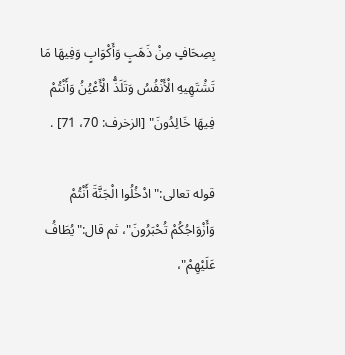بِصِحَافٍ مِنْ ذَهَبٍ وَأَكْوَابٍ وَفِيهَا مَا تَشْتَهِيهِ الْأَنْفُسُ وَتَلَذُّ الْأَعْيُنُ وَأَنْتُمْ فِيهَا خَالِدُونَ" [الزخرف: 70، 71] .

قوله تعالى:"ادْخُلُوا الْجَنَّةَ أَنْتُمْ وَأَزْوَاجُكُمْ تُحْبَرُونَ"، ثم قال:"يُطَافُ عَلَيْهِمْ"،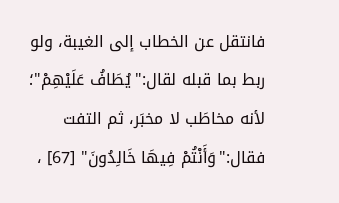فانتقل عن الخطاب إلى الغيبة، ولو ربط بما قبله لقال:"يُطَافُ عَلَيْهِمْ"؛ لأنه مخاطَب لا مخبَر، ثم التفت فقال:"وَأَنْتُمْ فِيهَا خَالِدُونَ" [67] ،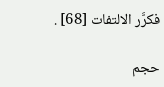فكرَّر الالتفات [68] .

حجم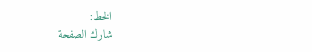الخط:
شارك الصفحة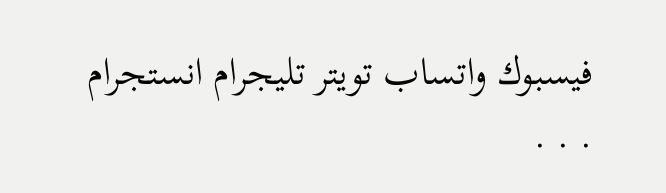فيسبوك واتساب تويتر تليجرام انستجرام
. . .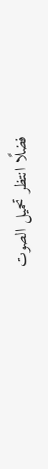فضلًا انتظر تحميل الصوت